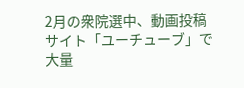2月の衆院選中、動画投稿サイト「ユーチューブ」で大量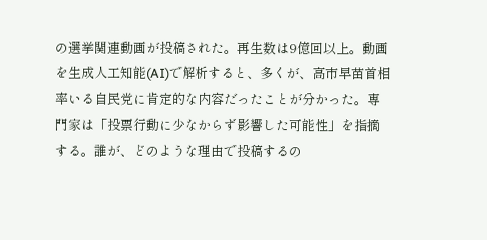の選挙関連動画が投稿された。再生数は9億回以上。動画を生成人工知能(AI)で解析すると、多くが、高市早苗首相率いる自民党に肯定的な内容だったことが分かった。専門家は「投票行動に少なからず影響した可能性」を指摘する。誰が、どのような理由で投稿するの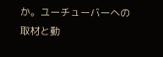か。ユーチューバーへの取材と動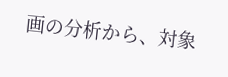画の分析から、対象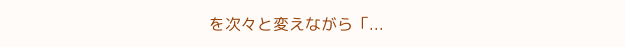を次々と変えながら「...